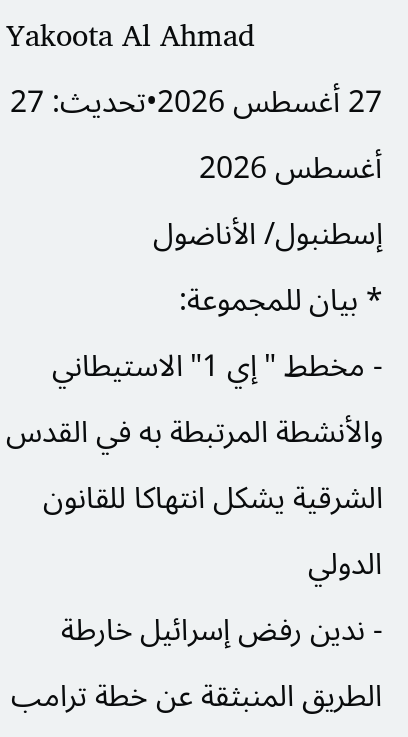Yakoota Al Ahmad
27 أغسطس 2026•تحديث: 27 أغسطس 2026
إسطنبول/ الأناضول
* بيان للمجموعة:
- مخطط "إي 1" الاستيطاني والأنشطة المرتبطة به في القدس الشرقية يشكل انتهاكا للقانون الدولي
- ندين رفض إسرائيل خارطة الطريق المنبثقة عن خطة ترامب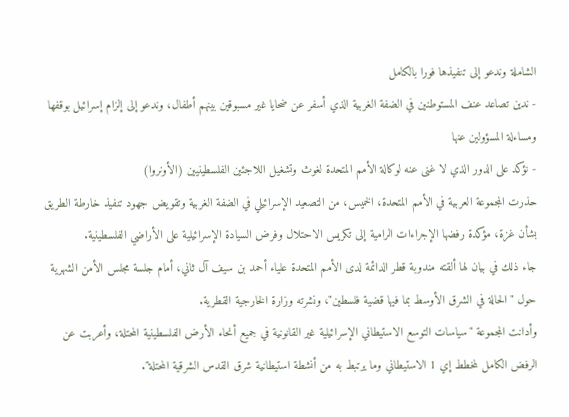الشاملة وندعو إلى تنفيذها فورا بالكامل
- ندين تصاعد عنف المستوطنين في الضفة الغربية الذي أسفر عن ضحايا غير مسبوقين بينهم أطفال، وندعو إلى إلزام إسرائيل بوقفها ومساءلة المسؤولين عنها
- نؤكد على الدور الذي لا غنى عنه لوكالة الأمم المتحدة لغوث وتشغيل اللاجئين الفلسطينيين (الأونروا)
حذرت المجموعة العربية في الأمم المتحدة، الخميس، من التصعيد الإسرائيلي في الضفة الغربية وتقويض جهود تنفيذ خارطة الطريق بشأن غزة، مؤكدة رفضها الإجراءات الرامية إلى تكريس الاحتلال وفرض السيادة الإسرائيلية على الأراضي الفلسطينية.
جاء ذلك في بيان لها ألقته مندوبة قطر الدائمة لدى الأمم المتحدة علياء أحمد بن سيف آل ثاني، أمام جلسة مجلس الأمن الشهرية حول "الحالة في الشرق الأوسط بما فيها قضية فلسطين"، ونشرته وزارة الخارجية القطرية.
وأدانت المجموعة "سياسات التوسع الاستيطاني الإسرائيلية غير القانونية في جميع أنحاء الأرض الفلسطينية المحتلة، وأعربت عن الرفض الكامل لمخطط إي 1 الاستيطاني وما يرتبط به من أنشطة استيطانية شرق القدس الشرقية المحتلة".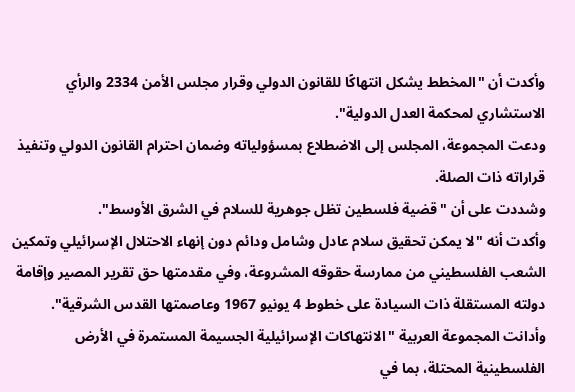وأكدت أن "المخطط يشكل انتهاكًا للقانون الدولي وقرار مجلس الأمن 2334 والرأي الاستشاري لمحكمة العدل الدولية".
ودعت المجموعة، المجلس إلى الاضطلاع بمسؤولياته وضمان احترام القانون الدولي وتنفيذ قراراته ذات الصلة.
وشددت على أن "قضية فلسطين تظل جوهرية للسلام في الشرق الأوسط".
وأكدت أنه "لا يمكن تحقيق سلام عادل وشامل ودائم دون إنهاء الاحتلال الإسرائيلي وتمكين الشعب الفلسطيني من ممارسة حقوقه المشروعة، وفي مقدمتها حق تقرير المصير وإقامة دولته المستقلة ذات السيادة على خطوط 4 يونيو 1967 وعاصمتها القدس الشرقية".
وأدانت المجموعة العربية "الانتهاكات الإسرائيلية الجسيمة المستمرة في الأرض الفلسطينية المحتلة، بما في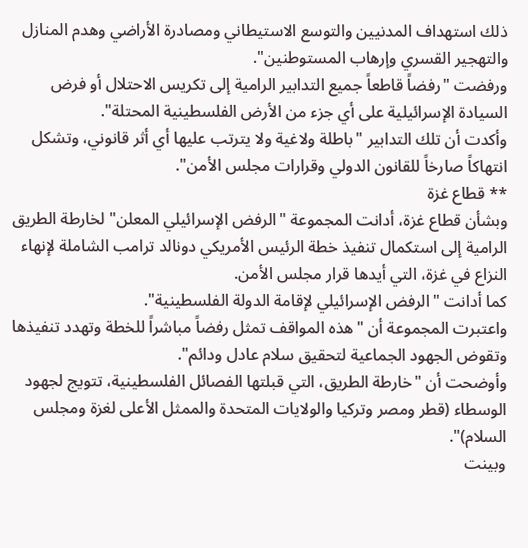ذلك استهداف المدنيين والتوسع الاستيطاني ومصادرة الأراضي وهدم المنازل والتهجير القسري وإرهاب المستوطنين".
ورفضت "رفضاً قاطعاً جميع التدابير الرامية إلى تكريس الاحتلال أو فرض السيادة الإسرائيلية على أي جزء من الأرض الفلسطينية المحتلة".
وأكدت أن تلك التدابير "باطلة ولاغية ولا يترتب عليها أي أثر قانوني، وتشكل انتهاكاً صارخاً للقانون الدولي وقرارات مجلس الأمن".
** قطاع غزة
وبشأن قطاع غزة، أدانت المجموعة "الرفض الإسرائيلي المعلن" لخارطة الطريق الرامية إلى استكمال تنفيذ خطة الرئيس الأمريكي دونالد ترامب الشاملة لإنهاء النزاع في غزة، التي أيدها قرار مجلس الأمن.
كما أدانت "الرفض الإسرائيلي لإقامة الدولة الفلسطينية".
واعتبرت المجموعة أن "هذه المواقف تمثل رفضاً مباشراً للخطة وتهدد تنفيذها وتقوض الجهود الجماعية لتحقيق سلام عادل ودائم".
وأوضحت أن "خارطة الطريق، التي قبلتها الفصائل الفلسطينية، تتويج لجهود الوسطاء (قطر ومصر وتركيا والولايات المتحدة والممثل الأعلى لغزة ومجلس السلام)".
وبينت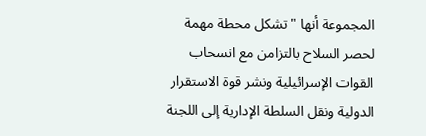المجموعة أنها "تشكل محطة مهمة لحصر السلاح بالتزامن مع انسحاب القوات الإسرائيلية ونشر قوة الاستقرار الدولية ونقل السلطة الإدارية إلى اللجنة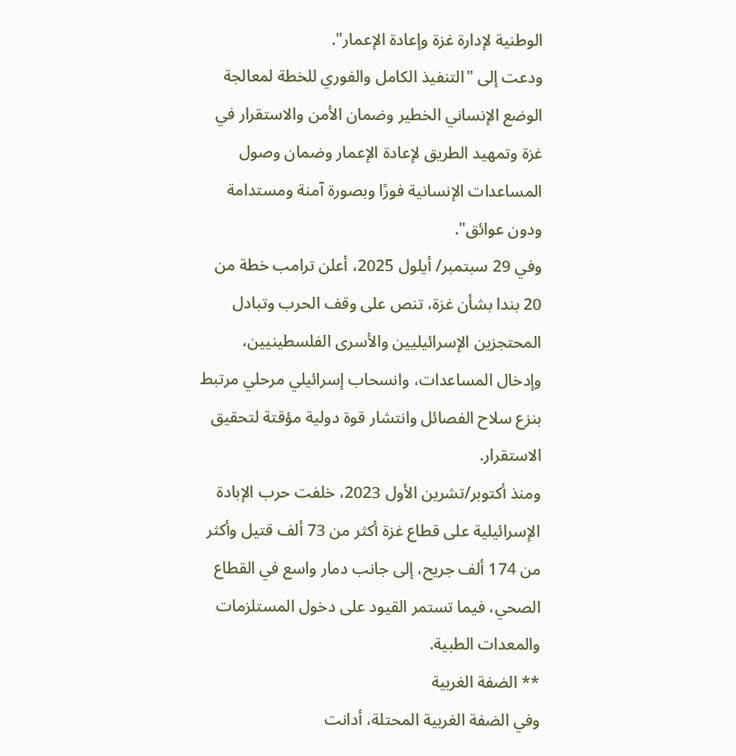الوطنية لإدارة غزة وإعادة الإعمار".
ودعت إلى "التنفيذ الكامل والفوري للخطة لمعالجة الوضع الإنساني الخطير وضمان الأمن والاستقرار في غزة وتمهيد الطريق لإعادة الإعمار وضمان وصول المساعدات الإنسانية فورًا وبصورة آمنة ومستدامة ودون عوائق".
وفي 29 سبتمبر/ أيلول 2025، أعلن ترامب خطة من 20 بندا بشأن غزة، تنص على وقف الحرب وتبادل المحتجزين الإسرائيليين والأسرى الفلسطينيين، وإدخال المساعدات، وانسحاب إسرائيلي مرحلي مرتبط بنزع سلاح الفصائل وانتشار قوة دولية مؤقتة لتحقيق الاستقرار.
ومنذ أكتوبر/تشرين الأول 2023، خلفت حرب الإبادة الإسرائيلية على قطاع غزة أكثر من 73 ألف قتيل وأكثر من 174 ألف جريح، إلى جانب دمار واسع في القطاع الصحي، فيما تستمر القيود على دخول المستلزمات والمعدات الطبية.
** الضفة الغربية
وفي الضفة الغربية المحتلة، أدانت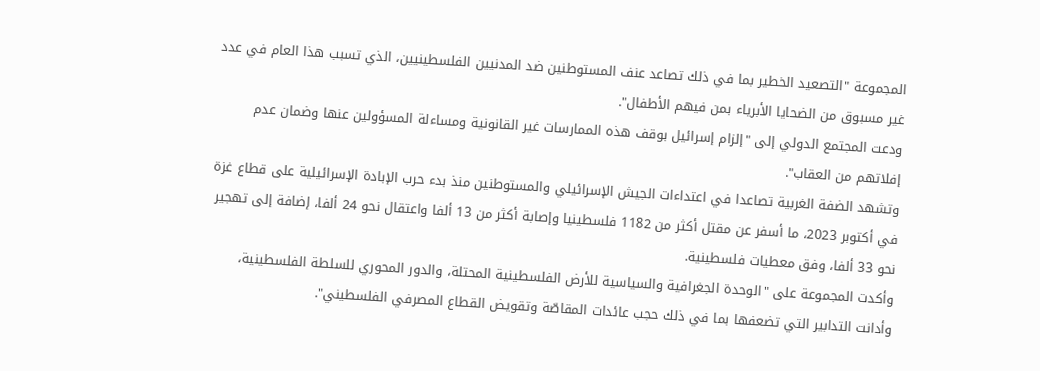المجموعة "التصعيد الخطير بما في ذلك تصاعد عنف المستوطنين ضد المدنيين الفلسطينيين، الذي تسبب هذا العام في عدد غير مسبوق من الضحايا الأبرياء بمن فيهم الأطفال".
ودعت المجتمع الدولي إلى "إلزام إسرائيل بوقف هذه الممارسات غير القانونية ومساءلة المسؤولين عنها وضمان عدم إفلاتهم من العقاب".
وتشهد الضفة الغربية تصاعدا في اعتداءات الجيش الإسرائيلي والمستوطنين منذ بدء حرب الإبادة الإسرائيلية على قطاع غزة في أكتوبر 2023، ما أسفر عن مقتل أكثر من 1182 فلسطينيا وإصابة أكثر من 13 ألفا واعتقال نحو 24 ألفا، إضافة إلى تهجير نحو 33 ألفا، وفق معطيات فلسطينية.
وأكدت المجموعة على "الوحدة الجغرافية والسياسية للأرض الفلسطينية المحتلة، والدور المحوري للسلطة الفلسطينية، وأدانت التدابير التي تضعفها بما في ذلك حجب عائدات المقاصّة وتقويض القطاع المصرفي الفلسطيني".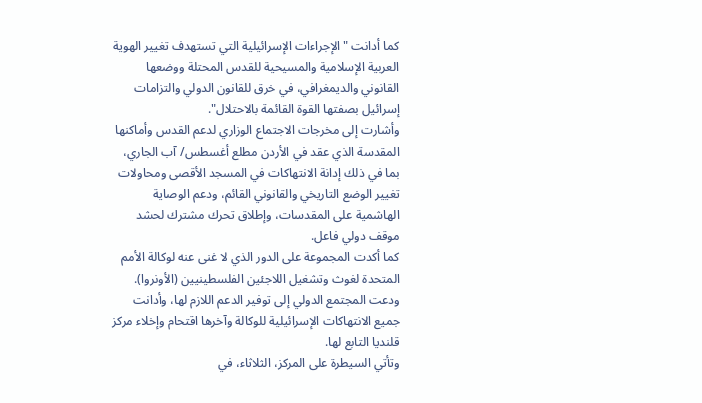كما أدانت "الإجراءات الإسرائيلية التي تستهدف تغيير الهوية العربية الإسلامية والمسيحية للقدس المحتلة ووضعها القانوني والديمغرافي، في خرق للقانون الدولي والتزامات إسرائيل بصفتها القوة القائمة بالاحتلال".
وأشارت إلى مخرجات الاجتماع الوزاري لدعم القدس وأماكنها المقدسة الذي عقد في الأردن مطلع أغسطس/ آب الجاري، بما في ذلك إدانة الانتهاكات في المسجد الأقصى ومحاولات تغيير الوضع التاريخي والقانوني القائم، ودعم الوصاية الهاشمية على المقدسات، وإطلاق تحرك مشترك لحشد موقف دولي فاعل.
كما أكدت المجموعة على الدور الذي لا غنى عنه لوكالة الأمم المتحدة لغوث وتشغيل اللاجئين الفلسطينيين (الأونروا).
ودعت المجتمع الدولي إلى توفير الدعم اللازم لها، وأدانت جميع الانتهاكات الإسرائيلية للوكالة وآخرها اقتحام وإخلاء مركز قلنديا التابع لها.
وتأتي السيطرة على المركز، الثلاثاء، في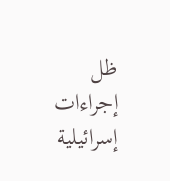ظل إجراءات إسرائيلية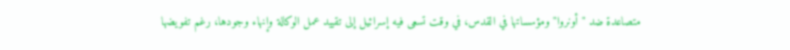متصاعدة ضد "أونروا" ومؤسساتها في القدس، في وقت تسعى فيه إسرائيل إلى تقييد عمل الوكالة وإنهاء وجودها، رغم تفويضها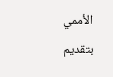الأممي بتقديم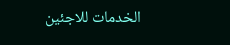الخدمات للاجئين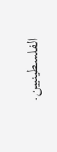الفلسطينيين.